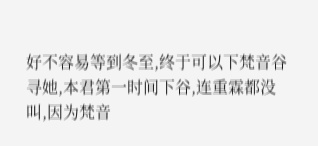好不容易等到冬至,终于可以下梵音谷寻她,本君第一时间下谷,连重霖都没叫,因为梵音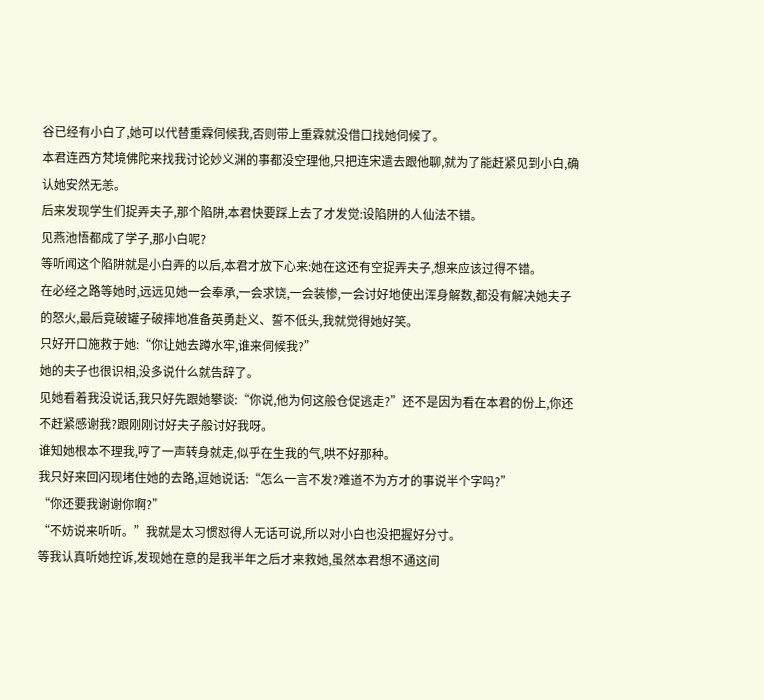谷已经有小白了,她可以代替重霖伺候我,否则带上重霖就没借口找她伺候了。
本君连西方梵境佛陀来找我讨论妙义渊的事都没空理他,只把连宋遣去跟他聊,就为了能赶紧见到小白,确认她安然无恙。
后来发现学生们捉弄夫子,那个陷阱,本君快要踩上去了才发觉:设陷阱的人仙法不错。
见燕池悟都成了学子,那小白呢?
等听闻这个陷阱就是小白弄的以后,本君才放下心来:她在这还有空捉弄夫子,想来应该过得不错。
在必经之路等她时,远远见她一会奉承,一会求饶,一会装惨,一会讨好地使出浑身解数,都没有解决她夫子的怒火,最后竟破罐子破摔地准备英勇赴义、誓不低头,我就觉得她好笑。
只好开口施救于她:“你让她去蹲水牢,谁来伺候我?”
她的夫子也很识相,没多说什么就告辞了。
见她看着我没说话,我只好先跟她攀谈:“你说,他为何这般仓促逃走?”还不是因为看在本君的份上,你还不赶紧感谢我?跟刚刚讨好夫子般讨好我呀。
谁知她根本不理我,哼了一声转身就走,似乎在生我的气,哄不好那种。
我只好来回闪现堵住她的去路,逗她说话:“怎么一言不发?难道不为方才的事说半个字吗?”
“你还要我谢谢你啊?”
“不妨说来听听。”我就是太习惯怼得人无话可说,所以对小白也没把握好分寸。
等我认真听她控诉,发现她在意的是我半年之后才来救她,虽然本君想不通这间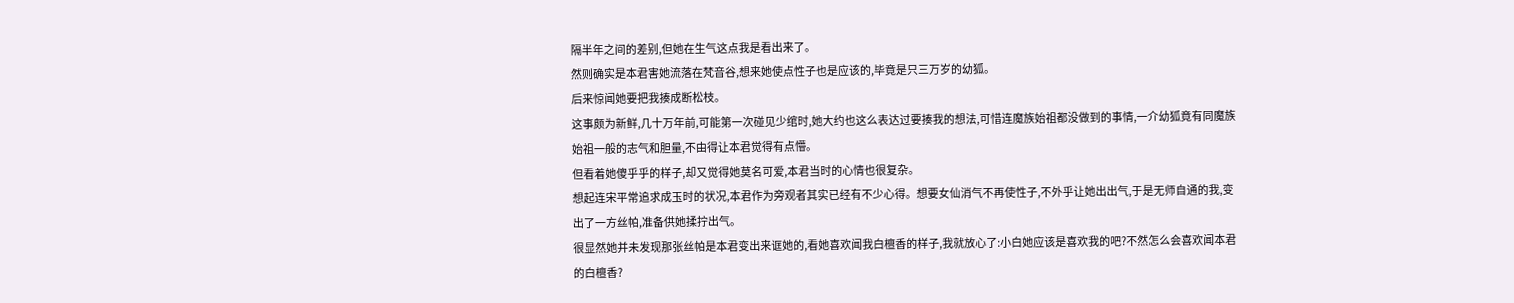隔半年之间的差别,但她在生气这点我是看出来了。
然则确实是本君害她流落在梵音谷,想来她使点性子也是应该的,毕竟是只三万岁的幼狐。
后来惊闻她要把我揍成断松枝。
这事颇为新鲜,几十万年前,可能第一次碰见少绾时,她大约也这么表达过要揍我的想法,可惜连魔族始祖都没做到的事情,一介幼狐竟有同魔族始祖一般的志气和胆量,不由得让本君觉得有点懵。
但看着她傻乎乎的样子,却又觉得她莫名可爱,本君当时的心情也很复杂。
想起连宋平常追求成玉时的状况,本君作为旁观者其实已经有不少心得。想要女仙消气不再使性子,不外乎让她出出气,于是无师自通的我,变出了一方丝帕,准备供她揉拧出气。
很显然她并未发现那张丝帕是本君变出来诓她的,看她喜欢闻我白檀香的样子,我就放心了:小白她应该是喜欢我的吧?不然怎么会喜欢闻本君的白檀香?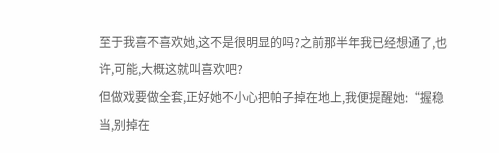至于我喜不喜欢她,这不是很明显的吗?之前那半年我已经想通了,也许,可能,大概这就叫喜欢吧?
但做戏要做全套,正好她不小心把帕子掉在地上,我便提醒她:“握稳当,别掉在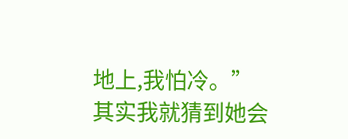地上,我怕冷。”
其实我就猜到她会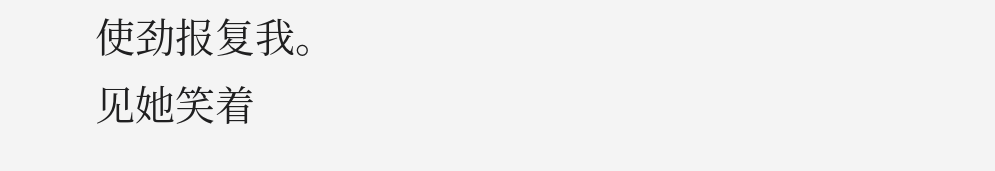使劲报复我。
见她笑着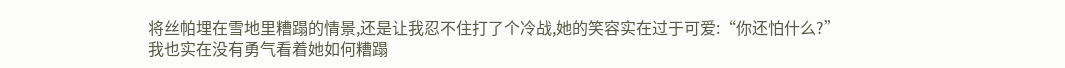将丝帕埋在雪地里糟蹋的情景,还是让我忍不住打了个冷战,她的笑容实在过于可爱:“你还怕什么?”
我也实在没有勇气看着她如何糟蹋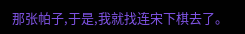那张帕子,于是,我就找连宋下棋去了。